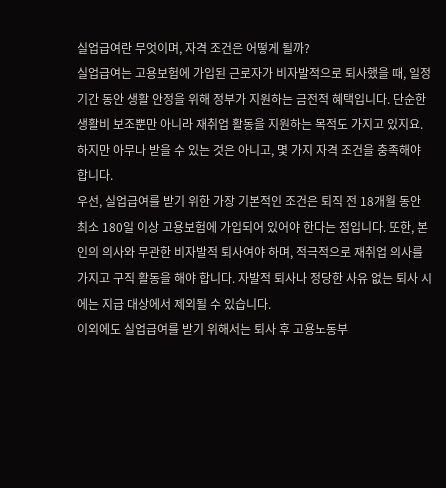실업급여란 무엇이며, 자격 조건은 어떻게 될까?
실업급여는 고용보험에 가입된 근로자가 비자발적으로 퇴사했을 때, 일정 기간 동안 생활 안정을 위해 정부가 지원하는 금전적 혜택입니다. 단순한 생활비 보조뿐만 아니라 재취업 활동을 지원하는 목적도 가지고 있지요. 하지만 아무나 받을 수 있는 것은 아니고, 몇 가지 자격 조건을 충족해야 합니다.
우선, 실업급여를 받기 위한 가장 기본적인 조건은 퇴직 전 18개월 동안 최소 180일 이상 고용보험에 가입되어 있어야 한다는 점입니다. 또한, 본인의 의사와 무관한 비자발적 퇴사여야 하며, 적극적으로 재취업 의사를 가지고 구직 활동을 해야 합니다. 자발적 퇴사나 정당한 사유 없는 퇴사 시에는 지급 대상에서 제외될 수 있습니다.
이외에도 실업급여를 받기 위해서는 퇴사 후 고용노동부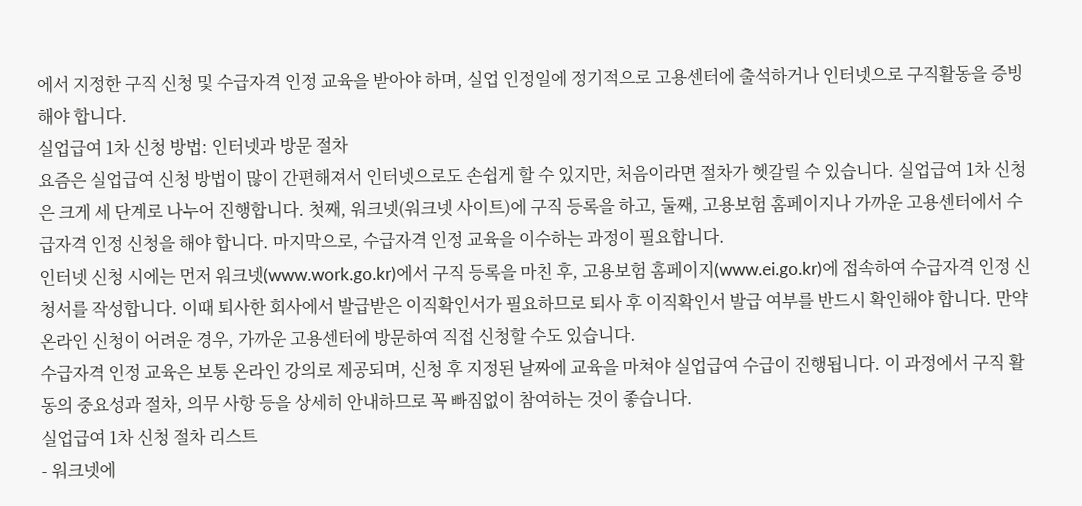에서 지정한 구직 신청 및 수급자격 인정 교육을 받아야 하며, 실업 인정일에 정기적으로 고용센터에 출석하거나 인터넷으로 구직활동을 증빙해야 합니다.
실업급여 1차 신청 방법: 인터넷과 방문 절차
요즘은 실업급여 신청 방법이 많이 간편해져서 인터넷으로도 손쉽게 할 수 있지만, 처음이라면 절차가 헷갈릴 수 있습니다. 실업급여 1차 신청은 크게 세 단계로 나누어 진행합니다. 첫째, 워크넷(워크넷 사이트)에 구직 등록을 하고, 둘째, 고용보험 홈페이지나 가까운 고용센터에서 수급자격 인정 신청을 해야 합니다. 마지막으로, 수급자격 인정 교육을 이수하는 과정이 필요합니다.
인터넷 신청 시에는 먼저 워크넷(www.work.go.kr)에서 구직 등록을 마친 후, 고용보험 홈페이지(www.ei.go.kr)에 접속하여 수급자격 인정 신청서를 작성합니다. 이때 퇴사한 회사에서 발급받은 이직확인서가 필요하므로 퇴사 후 이직확인서 발급 여부를 반드시 확인해야 합니다. 만약 온라인 신청이 어려운 경우, 가까운 고용센터에 방문하여 직접 신청할 수도 있습니다.
수급자격 인정 교육은 보통 온라인 강의로 제공되며, 신청 후 지정된 날짜에 교육을 마쳐야 실업급여 수급이 진행됩니다. 이 과정에서 구직 활동의 중요성과 절차, 의무 사항 등을 상세히 안내하므로 꼭 빠짐없이 참여하는 것이 좋습니다.
실업급여 1차 신청 절차 리스트
- 워크넷에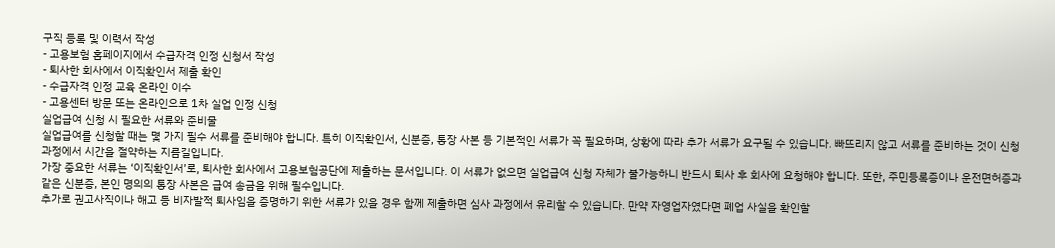구직 등록 및 이력서 작성
- 고용보험 홈페이지에서 수급자격 인정 신청서 작성
- 퇴사한 회사에서 이직확인서 제출 확인
- 수급자격 인정 교육 온라인 이수
- 고용센터 방문 또는 온라인으로 1차 실업 인정 신청
실업급여 신청 시 필요한 서류와 준비물
실업급여를 신청할 때는 몇 가지 필수 서류를 준비해야 합니다. 특히 이직확인서, 신분증, 통장 사본 등 기본적인 서류가 꼭 필요하며, 상황에 따라 추가 서류가 요구될 수 있습니다. 빠뜨리지 않고 서류를 준비하는 것이 신청 과정에서 시간을 절약하는 지름길입니다.
가장 중요한 서류는 ‘이직확인서’로, 퇴사한 회사에서 고용보험공단에 제출하는 문서입니다. 이 서류가 없으면 실업급여 신청 자체가 불가능하니 반드시 퇴사 후 회사에 요청해야 합니다. 또한, 주민등록증이나 운전면허증과 같은 신분증, 본인 명의의 통장 사본은 급여 송금을 위해 필수입니다.
추가로 권고사직이나 해고 등 비자발적 퇴사임을 증명하기 위한 서류가 있을 경우 함께 제출하면 심사 과정에서 유리할 수 있습니다. 만약 자영업자였다면 폐업 사실을 확인할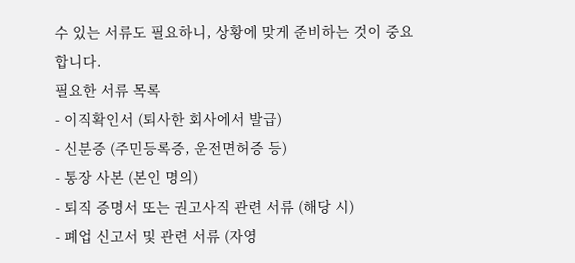수 있는 서류도 필요하니, 상황에 맞게 준비하는 것이 중요합니다.
필요한 서류 목록
- 이직확인서 (퇴사한 회사에서 발급)
- 신분증 (주민등록증, 운전면허증 등)
- 통장 사본 (본인 명의)
- 퇴직 증명서 또는 권고사직 관련 서류 (해당 시)
- 폐업 신고서 및 관련 서류 (자영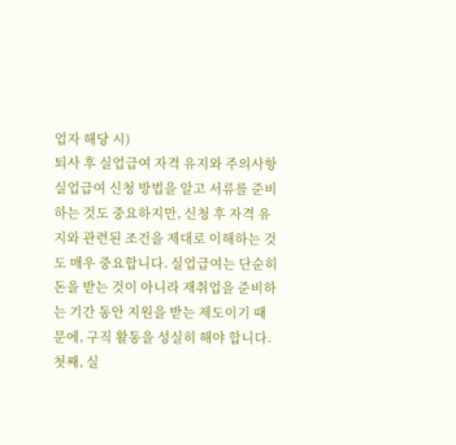업자 해당 시)
퇴사 후 실업급여 자격 유지와 주의사항
실업급여 신청 방법을 알고 서류를 준비하는 것도 중요하지만, 신청 후 자격 유지와 관련된 조건을 제대로 이해하는 것도 매우 중요합니다. 실업급여는 단순히 돈을 받는 것이 아니라 재취업을 준비하는 기간 동안 지원을 받는 제도이기 때문에, 구직 활동을 성실히 해야 합니다.
첫째, 실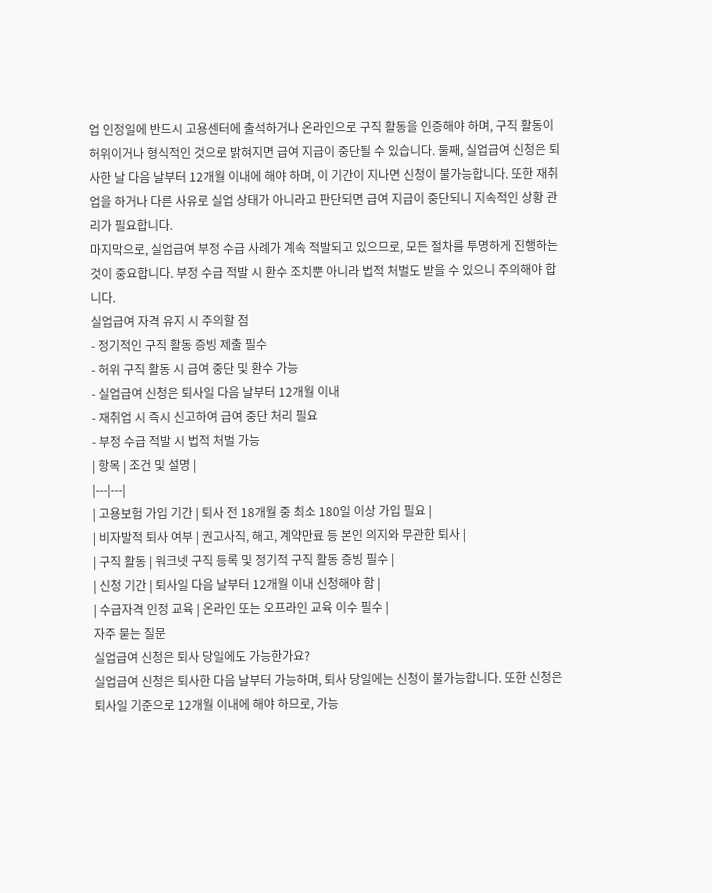업 인정일에 반드시 고용센터에 출석하거나 온라인으로 구직 활동을 인증해야 하며, 구직 활동이 허위이거나 형식적인 것으로 밝혀지면 급여 지급이 중단될 수 있습니다. 둘째, 실업급여 신청은 퇴사한 날 다음 날부터 12개월 이내에 해야 하며, 이 기간이 지나면 신청이 불가능합니다. 또한 재취업을 하거나 다른 사유로 실업 상태가 아니라고 판단되면 급여 지급이 중단되니 지속적인 상황 관리가 필요합니다.
마지막으로, 실업급여 부정 수급 사례가 계속 적발되고 있으므로, 모든 절차를 투명하게 진행하는 것이 중요합니다. 부정 수급 적발 시 환수 조치뿐 아니라 법적 처벌도 받을 수 있으니 주의해야 합니다.
실업급여 자격 유지 시 주의할 점
- 정기적인 구직 활동 증빙 제출 필수
- 허위 구직 활동 시 급여 중단 및 환수 가능
- 실업급여 신청은 퇴사일 다음 날부터 12개월 이내
- 재취업 시 즉시 신고하여 급여 중단 처리 필요
- 부정 수급 적발 시 법적 처벌 가능
| 항목 | 조건 및 설명 |
|---|---|
| 고용보험 가입 기간 | 퇴사 전 18개월 중 최소 180일 이상 가입 필요 |
| 비자발적 퇴사 여부 | 권고사직, 해고, 계약만료 등 본인 의지와 무관한 퇴사 |
| 구직 활동 | 워크넷 구직 등록 및 정기적 구직 활동 증빙 필수 |
| 신청 기간 | 퇴사일 다음 날부터 12개월 이내 신청해야 함 |
| 수급자격 인정 교육 | 온라인 또는 오프라인 교육 이수 필수 |
자주 묻는 질문
실업급여 신청은 퇴사 당일에도 가능한가요?
실업급여 신청은 퇴사한 다음 날부터 가능하며, 퇴사 당일에는 신청이 불가능합니다. 또한 신청은 퇴사일 기준으로 12개월 이내에 해야 하므로, 가능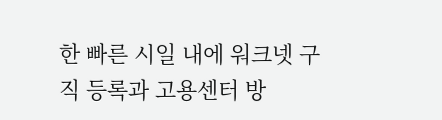한 빠른 시일 내에 워크넷 구직 등록과 고용센터 방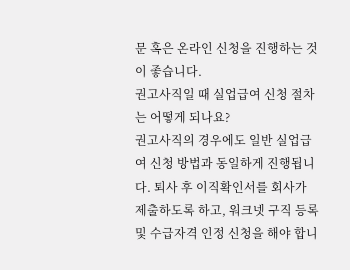문 혹은 온라인 신청을 진행하는 것이 좋습니다.
권고사직일 때 실업급여 신청 절차는 어떻게 되나요?
권고사직의 경우에도 일반 실업급여 신청 방법과 동일하게 진행됩니다. 퇴사 후 이직확인서를 회사가 제출하도록 하고, 워크넷 구직 등록 및 수급자격 인정 신청을 해야 합니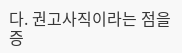다. 권고사직이라는 점을 증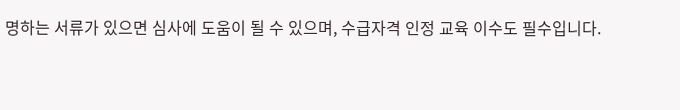명하는 서류가 있으면 심사에 도움이 될 수 있으며, 수급자격 인정 교육 이수도 필수입니다.